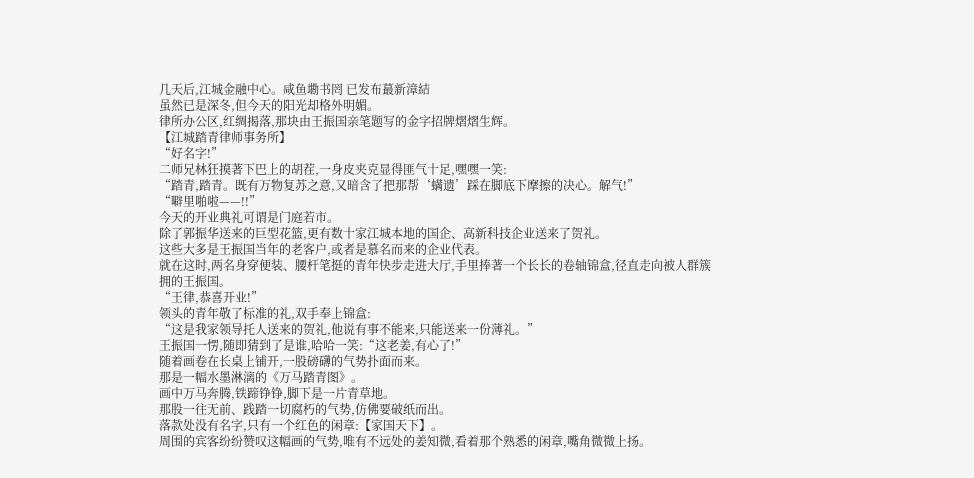几天后,江城金融中心。咸鱼墈书罔 已发布蕞新漳結
虽然已是深冬,但今天的阳光却格外明媚。
律所办公区,红绸揭落,那块由王振国亲笔题写的金字招牌熠熠生辉。
【江城踏青律师事务所】
“好名字!”
二师兄林狂摸著下巴上的胡茬,一身皮夹克显得匪气十足,嘿嘿一笑:
“踏青,踏青。既有万物复苏之意,又暗含了把那帮‘螨遗’踩在脚底下摩擦的决心。解气!”
“噼里啪啦——!!”
今天的开业典礼可谓是门庭若市。
除了郭振华送来的巨型花篮,更有数十家江城本地的国企、高新科技企业送来了贺礼。
这些大多是王振国当年的老客户,或者是慕名而来的企业代表。
就在这时,两名身穿便装、腰杆笔挺的青年快步走进大厅,手里捧著一个长长的卷轴锦盒,径直走向被人群簇拥的王振国。
“王律,恭喜开业!”
领头的青年敬了标准的礼,双手奉上锦盒:
“这是我家领导托人送来的贺礼,他说有事不能来,只能送来一份薄礼。”
王振国一愣,随即猜到了是谁,哈哈一笑:“这老姜,有心了!”
随着画卷在长桌上铺开,一股磅礴的气势扑面而来。
那是一幅水墨淋漓的《万马踏青图》。
画中万马奔腾,铁蹄铮铮,脚下是一片青草地。
那股一往无前、践踏一切腐朽的气势,仿佛要破纸而出。
落款处没有名字,只有一个红色的闲章:【家国天下】。
周围的宾客纷纷赞叹这幅画的气势,唯有不远处的姜知微,看着那个熟悉的闲章,嘴角微微上扬。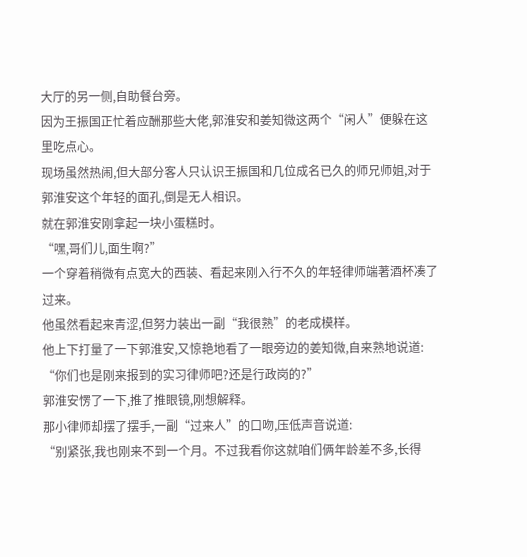大厅的另一侧,自助餐台旁。
因为王振国正忙着应酬那些大佬,郭淮安和姜知微这两个“闲人”便躲在这里吃点心。
现场虽然热闹,但大部分客人只认识王振国和几位成名已久的师兄师姐,对于郭淮安这个年轻的面孔,倒是无人相识。
就在郭淮安刚拿起一块小蛋糕时。
“嘿,哥们儿,面生啊?”
一个穿着稍微有点宽大的西装、看起来刚入行不久的年轻律师端著酒杯凑了过来。
他虽然看起来青涩,但努力装出一副“我很熟”的老成模样。
他上下打量了一下郭淮安,又惊艳地看了一眼旁边的姜知微,自来熟地说道:
“你们也是刚来报到的实习律师吧?还是行政岗的?”
郭淮安愣了一下,推了推眼镜,刚想解释。
那小律师却摆了摆手,一副“过来人”的口吻,压低声音说道:
“别紧张,我也刚来不到一个月。不过我看你这就咱们俩年龄差不多,长得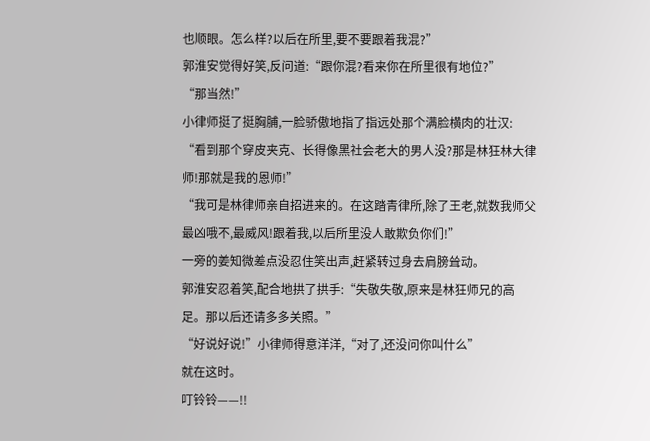也顺眼。怎么样?以后在所里,要不要跟着我混?”
郭淮安觉得好笑,反问道:“跟你混?看来你在所里很有地位?”
“那当然!”
小律师挺了挺胸脯,一脸骄傲地指了指远处那个满脸横肉的壮汉:
“看到那个穿皮夹克、长得像黑社会老大的男人没?那是林狂林大律师!那就是我的恩师!”
“我可是林律师亲自招进来的。在这踏青律所,除了王老,就数我师父最凶哦不,最威风!跟着我,以后所里没人敢欺负你们!”
一旁的姜知微差点没忍住笑出声,赶紧转过身去肩膀耸动。
郭淮安忍着笑,配合地拱了拱手:“失敬失敬,原来是林狂师兄的高足。那以后还请多多关照。”
“好说好说!”小律师得意洋洋,“对了,还没问你叫什么”
就在这时。
叮铃铃——!!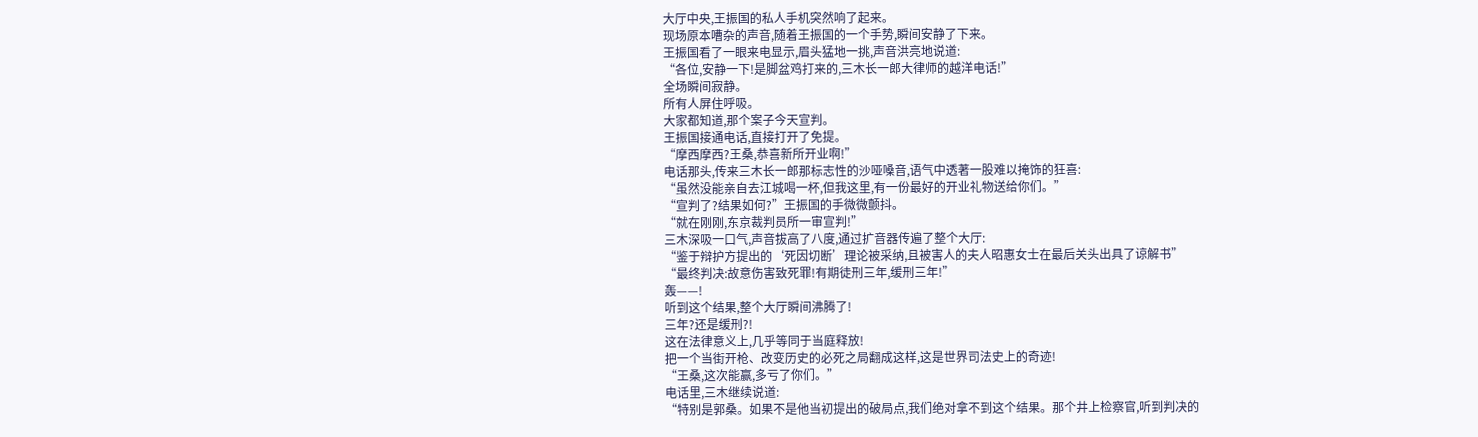大厅中央,王振国的私人手机突然响了起来。
现场原本嘈杂的声音,随着王振国的一个手势,瞬间安静了下来。
王振国看了一眼来电显示,眉头猛地一挑,声音洪亮地说道:
“各位,安静一下!是脚盆鸡打来的,三木长一郎大律师的越洋电话!”
全场瞬间寂静。
所有人屏住呼吸。
大家都知道,那个案子今天宣判。
王振国接通电话,直接打开了免提。
“摩西摩西?王桑,恭喜新所开业啊!”
电话那头,传来三木长一郎那标志性的沙哑嗓音,语气中透著一股难以掩饰的狂喜:
“虽然没能亲自去江城喝一杯,但我这里,有一份最好的开业礼物送给你们。”
“宣判了?结果如何?”王振国的手微微颤抖。
“就在刚刚,东京裁判员所一审宣判!”
三木深吸一口气,声音拔高了八度,通过扩音器传遍了整个大厅:
“鉴于辩护方提出的‘死因切断’理论被采纳,且被害人的夫人昭惠女士在最后关头出具了谅解书”
“最终判决:故意伤害致死罪!有期徒刑三年,缓刑三年!”
轰——!
听到这个结果,整个大厅瞬间沸腾了!
三年?还是缓刑?!
这在法律意义上,几乎等同于当庭释放!
把一个当街开枪、改变历史的必死之局翻成这样,这是世界司法史上的奇迹!
“王桑,这次能赢,多亏了你们。”
电话里,三木继续说道:
“特别是郭桑。如果不是他当初提出的破局点,我们绝对拿不到这个结果。那个井上检察官,听到判决的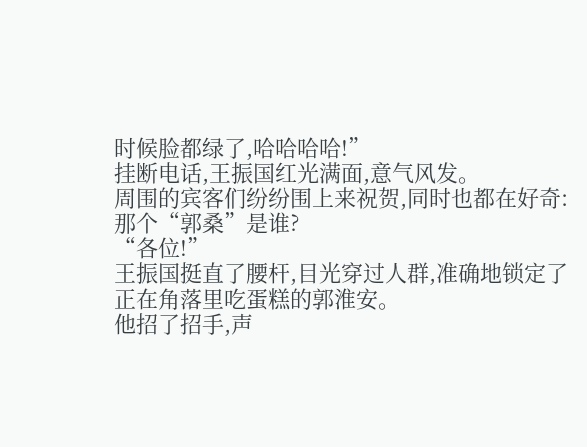时候脸都绿了,哈哈哈哈!”
挂断电话,王振国红光满面,意气风发。
周围的宾客们纷纷围上来祝贺,同时也都在好奇:那个“郭桑”是谁?
“各位!”
王振国挺直了腰杆,目光穿过人群,准确地锁定了正在角落里吃蛋糕的郭淮安。
他招了招手,声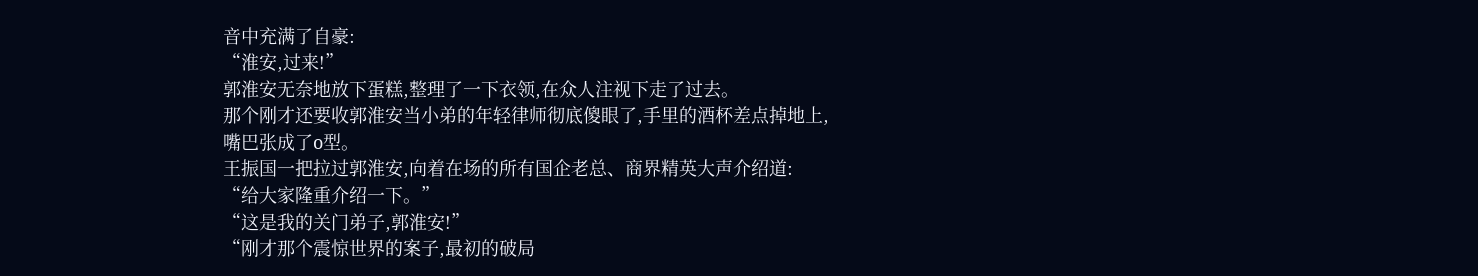音中充满了自豪:
“淮安,过来!”
郭淮安无奈地放下蛋糕,整理了一下衣领,在众人注视下走了过去。
那个刚才还要收郭淮安当小弟的年轻律师彻底傻眼了,手里的酒杯差点掉地上,嘴巴张成了o型。
王振国一把拉过郭淮安,向着在场的所有国企老总、商界精英大声介绍道:
“给大家隆重介绍一下。”
“这是我的关门弟子,郭淮安!”
“刚才那个震惊世界的案子,最初的破局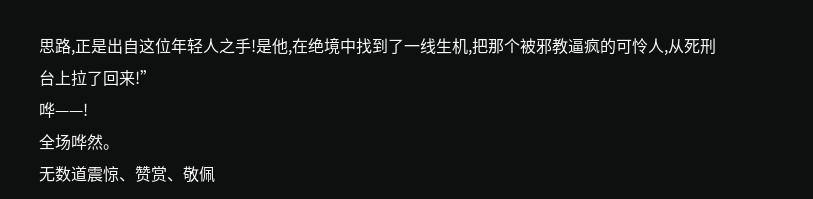思路,正是出自这位年轻人之手!是他,在绝境中找到了一线生机,把那个被邪教逼疯的可怜人,从死刑台上拉了回来!”
哗——!
全场哗然。
无数道震惊、赞赏、敬佩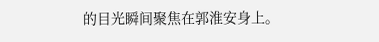的目光瞬间聚焦在郭淮安身上。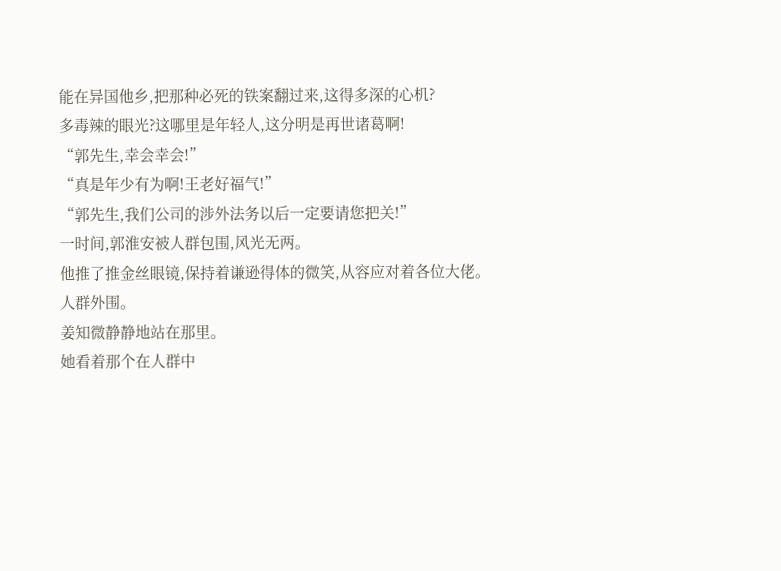能在异国他乡,把那种必死的铁案翻过来,这得多深的心机?
多毒辣的眼光?这哪里是年轻人,这分明是再世诸葛啊!
“郭先生,幸会幸会!”
“真是年少有为啊!王老好福气!”
“郭先生,我们公司的涉外法务以后一定要请您把关!”
一时间,郭淮安被人群包围,风光无两。
他推了推金丝眼镜,保持着谦逊得体的微笑,从容应对着各位大佬。
人群外围。
姜知微静静地站在那里。
她看着那个在人群中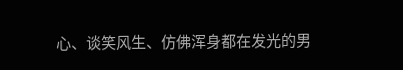心、谈笑风生、仿佛浑身都在发光的男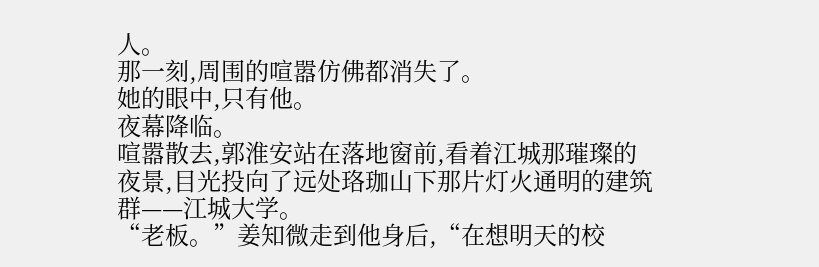人。
那一刻,周围的喧嚣仿佛都消失了。
她的眼中,只有他。
夜幕降临。
喧嚣散去,郭淮安站在落地窗前,看着江城那璀璨的夜景,目光投向了远处珞珈山下那片灯火通明的建筑群——江城大学。
“老板。”姜知微走到他身后,“在想明天的校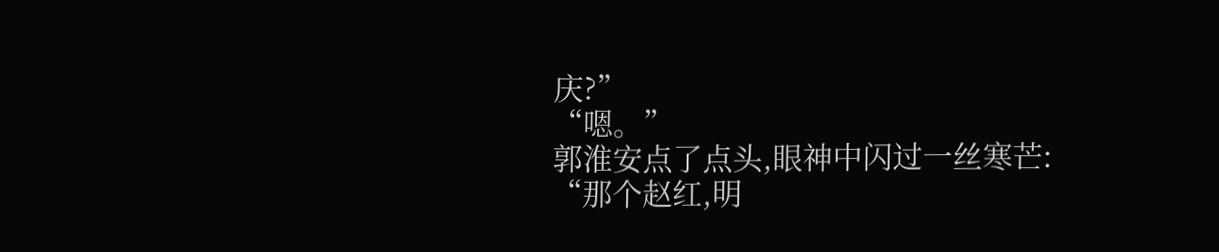庆?”
“嗯。”
郭淮安点了点头,眼神中闪过一丝寒芒:
“那个赵红,明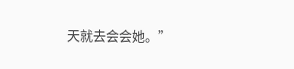天就去会会她。”